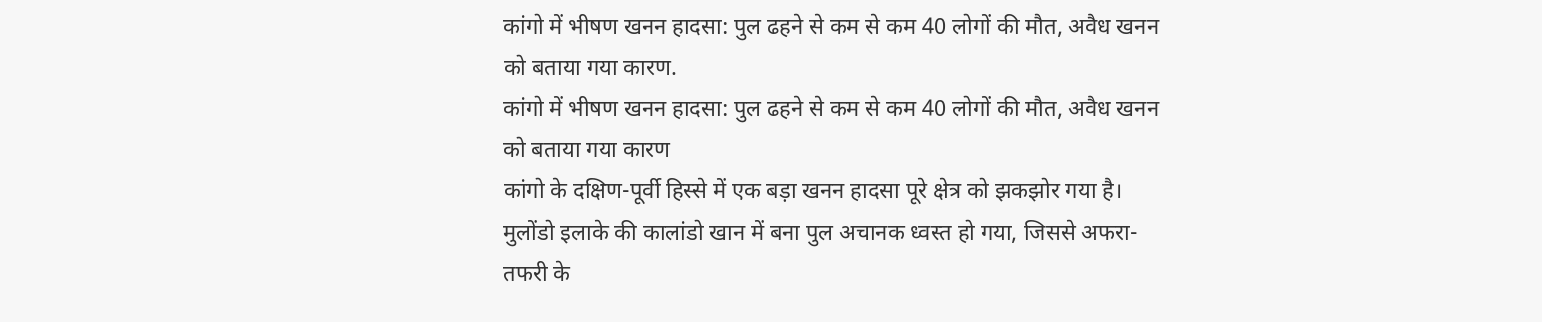कांगो में भीषण खनन हादसा: पुल ढहने से कम से कम 40 लोगों की मौत, अवैध खनन को बताया गया कारण.
कांगो में भीषण खनन हादसा: पुल ढहने से कम से कम 40 लोगों की मौत, अवैध खनन को बताया गया कारण
कांगो के दक्षिण-पूर्वी हिस्से में एक बड़ा खनन हादसा पूरे क्षेत्र को झकझोर गया है। मुलोंडो इलाके की कालांडो खान में बना पुल अचानक ध्वस्त हो गया, जिससे अफरा-तफरी के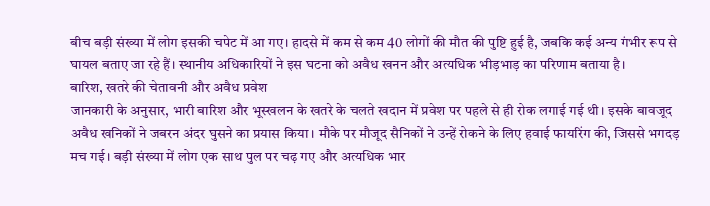बीच बड़ी संख्या में लोग इसकी चपेट में आ गए। हादसे में कम से कम 40 लोगों की मौत की पुष्टि हुई है, जबकि कई अन्य गंभीर रूप से घायल बताए जा रहे हैं। स्थानीय अधिकारियों ने इस घटना को अवैध खनन और अत्यधिक भीड़भाड़ का परिणाम बताया है।
बारिश, खतरे की चेतावनी और अवैध प्रवेश
जानकारी के अनुसार, भारी बारिश और भूस्खलन के खतरे के चलते खदान में प्रवेश पर पहले से ही रोक लगाई गई थी। इसके बावजूद अवैध खनिकों ने जबरन अंदर घुसने का प्रयास किया। मौके पर मौजूद सैनिकों ने उन्हें रोकने के लिए हवाई फायरिंग की, जिससे भगदड़ मच गई। बड़ी संख्या में लोग एक साथ पुल पर चढ़ गए और अत्यधिक भार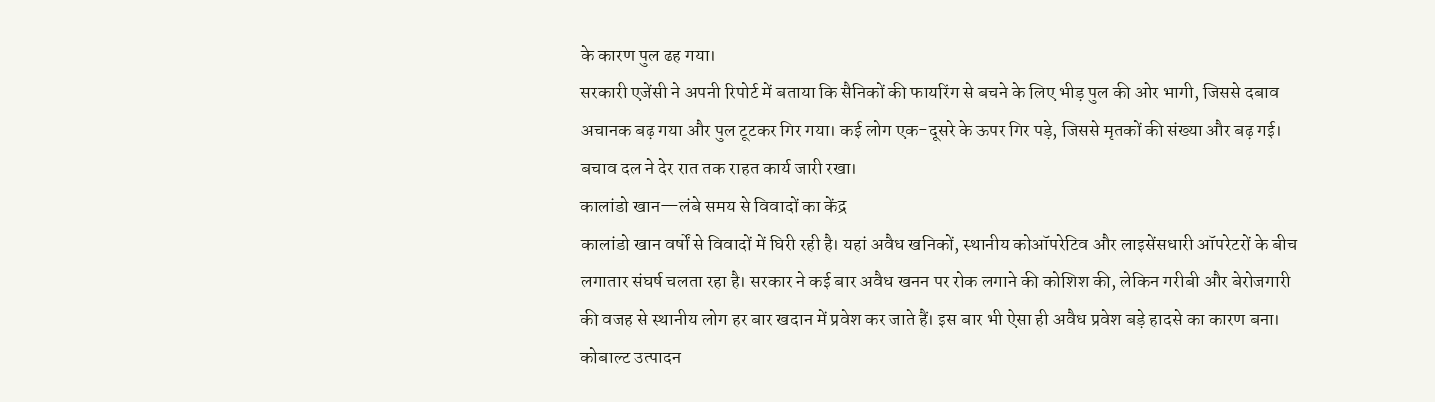के कारण पुल ढह गया।
सरकारी एजेंसी ने अपनी रिपोर्ट में बताया कि सैनिकों की फायरिंग से बचने के लिए भीड़ पुल की ओर भागी, जिससे दबाव अचानक बढ़ गया और पुल टूटकर गिर गया। कई लोग एक-दूसरे के ऊपर गिर पड़े, जिससे मृतकों की संख्या और बढ़ गई। बचाव दल ने देर रात तक राहत कार्य जारी रखा।
कालांडो खान—लंबे समय से विवादों का केंद्र
कालांडो खान वर्षों से विवादों में घिरी रही है। यहां अवैध खनिकों, स्थानीय कोऑपरेटिव और लाइसेंसधारी ऑपरेटरों के बीच लगातार संघर्ष चलता रहा है। सरकार ने कई बार अवैध खनन पर रोक लगाने की कोशिश की, लेकिन गरीबी और बेरोजगारी की वजह से स्थानीय लोग हर बार खदान में प्रवेश कर जाते हैं। इस बार भी ऐसा ही अवैध प्रवेश बड़े हादसे का कारण बना।
कोबाल्ट उत्पादन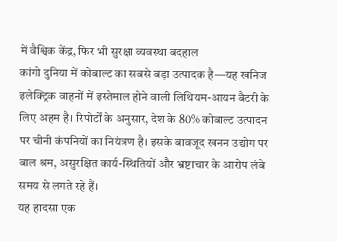में वैश्विक केंद्र, फिर भी सुरक्षा व्यवस्था बदहाल
कांगो दुनिया में कोबाल्ट का सबसे बड़ा उत्पादक है—यह खनिज इलेक्ट्रिक वाहनों में इस्तेमाल होने वाली लिथियम-आयन बैटरी के लिए अहम है। रिपोर्टों के अनुसार, देश के 80% कोबाल्ट उत्पादन पर चीनी कंपनियों का नियंत्रण है। इसके बावजूद खनन उद्योग पर बाल श्रम, असुरक्षित कार्य-स्थितियों और भ्रष्टाचार के आरोप लंबे समय से लगते रहे हैं।
यह हादसा एक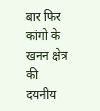बार फिर कांगो के खनन क्षेत्र की दयनीय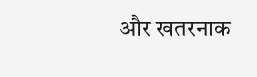और खतरनाक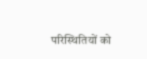परिस्थितियों को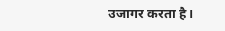उजागर करता है।